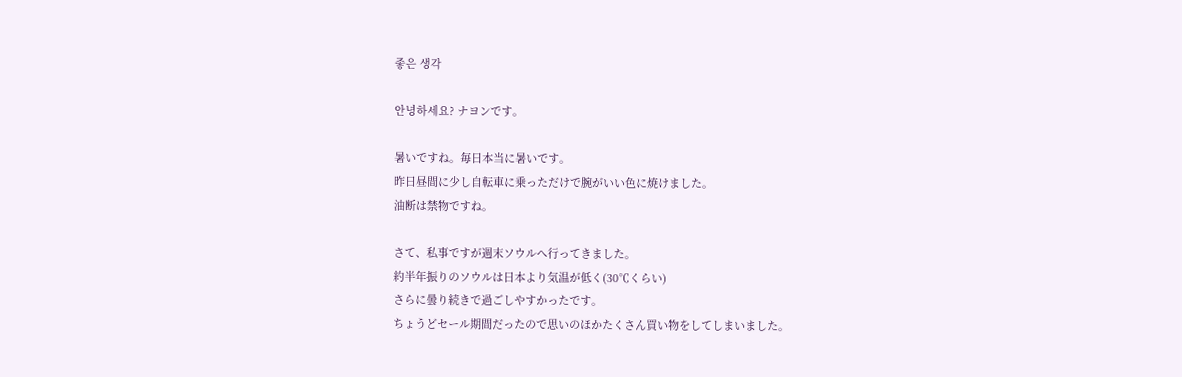좋은 생각

안녕하세요? ナヨンです。

暑いですね。毎日本当に暑いです。
昨日昼間に少し自転車に乗っただけで腕がいい色に焼けました。
油断は禁物ですね。

さて、私事ですが週末ソウルへ行ってきました。
約半年振りのソウルは日本より気温が低く(30℃くらい)
さらに曇り続きで過ごしやすかったです。
ちょうどセール期間だったので思いのほかたくさん買い物をしてしまいました。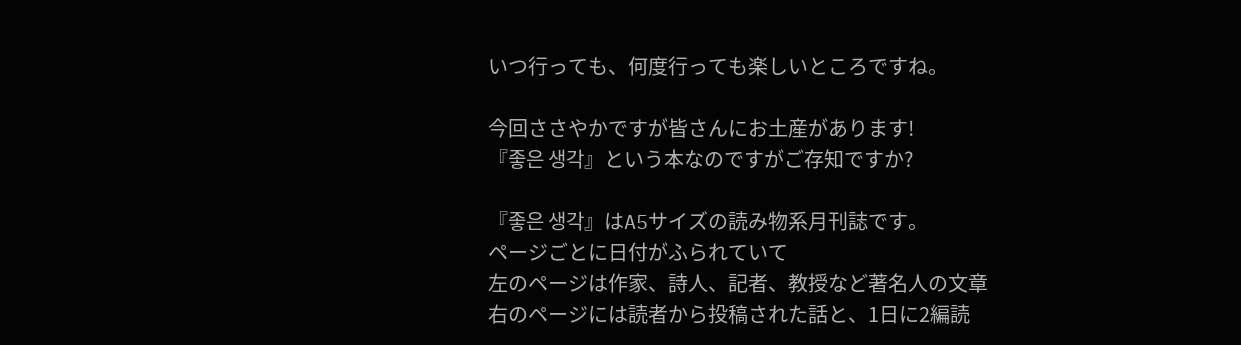いつ行っても、何度行っても楽しいところですね。

今回ささやかですが皆さんにお土産があります!
『좋은 생각』という本なのですがご存知ですか?

『좋은 생각』はA5サイズの読み物系月刊誌です。
ページごとに日付がふられていて
左のページは作家、詩人、記者、教授など著名人の文章
右のページには読者から投稿された話と、1日に2編読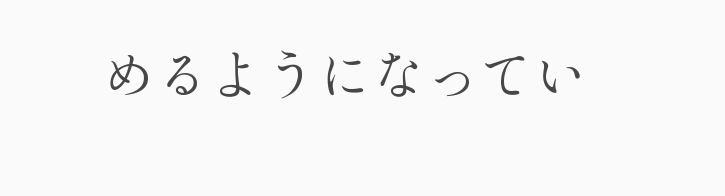めるようになってい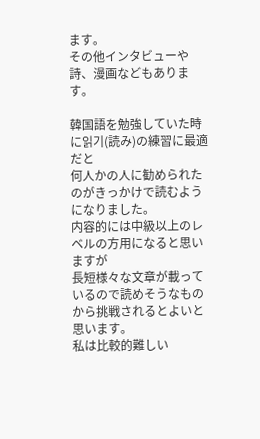ます。
その他インタビューや詩、漫画などもあります。

韓国語を勉強していた時に읽기(読み)の練習に最適だと
何人かの人に勧められたのがきっかけで読むようになりました。
内容的には中級以上のレベルの方用になると思いますが
長短様々な文章が載っているので読めそうなものから挑戦されるとよいと思います。
私は比較的難しい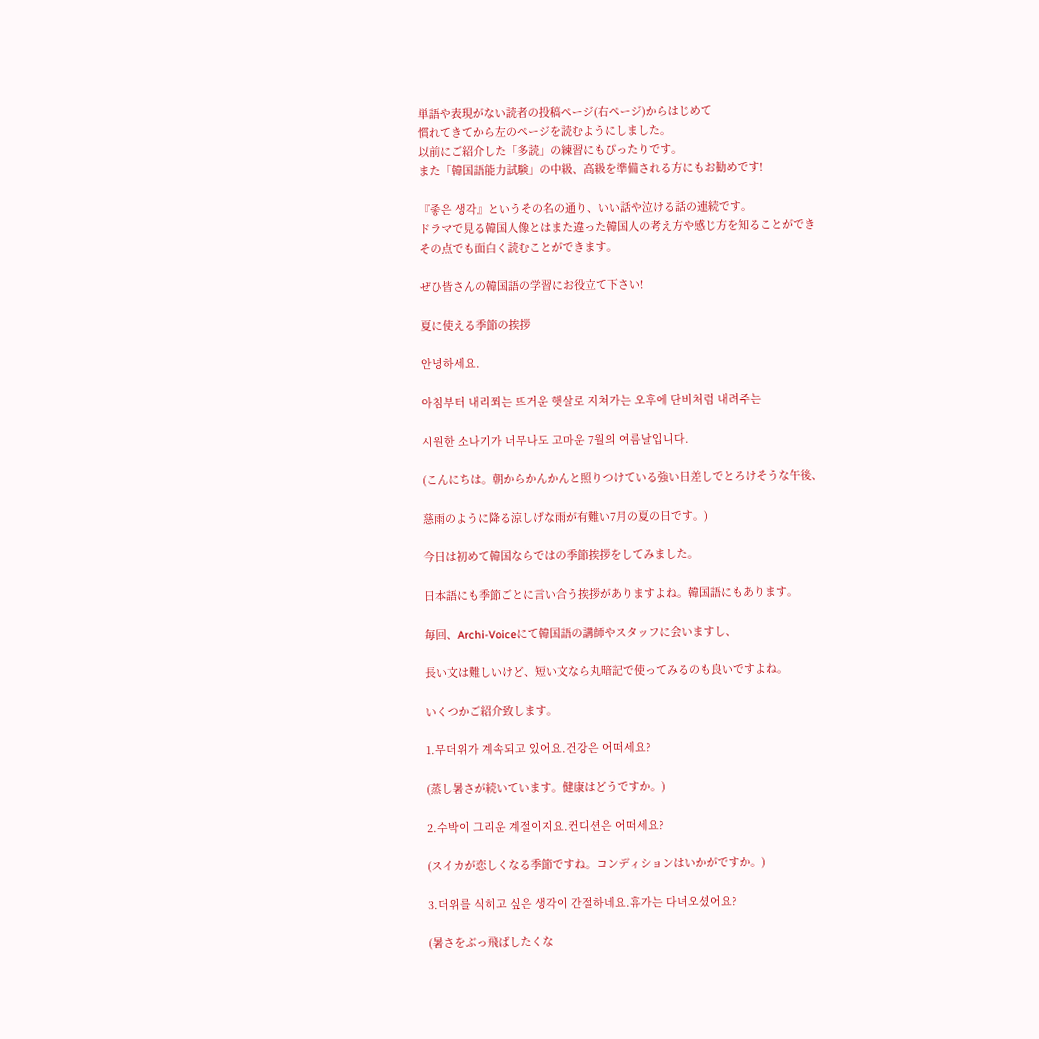単語や表現がない読者の投稿ページ(右ページ)からはじめて
慣れてきてから左のページを読むようにしました。
以前にご紹介した「多読」の練習にもぴったりです。
また「韓国語能力試験」の中級、高級を準備される方にもお勧めです!

『좋은 생각』というその名の通り、いい話や泣ける話の連続です。
ドラマで見る韓国人像とはまた違った韓国人の考え方や感じ方を知ることができ
その点でも面白く読むことができます。

ぜひ皆さんの韓国語の学習にお役立て下さい!

夏に使える季節の挨拶

안녕하세요.

아침부터 내리쬐는 뜨거운 햇살로 지쳐가는 오후에 단비처럼 내려주는

시원한 소나기가 너무나도 고마운 7월의 여름날입니다.

(こんにちは。朝からかんかんと照りつけている強い日差しでとろけそうな午後、

慈雨のように降る涼しげな雨が有難い7月の夏の日です。)

今日は初めて韓国ならではの季節挨拶をしてみました。

日本語にも季節ごとに言い合う挨拶がありますよね。韓国語にもあります。

毎回、Archi-Voiceにて韓国語の講師やスタッフに会いますし、

長い文は難しいけど、短い文なら丸暗記で使ってみるのも良いですよね。

いくつかご紹介致します。

1.무더위가 계속되고 있어요.건강은 어떠세요?

(蒸し暑さが続いています。健康はどうですか。)

2.수박이 그리운 계절이지요.컨디션은 어떠세요?

(スイカが恋しくなる季節ですね。コンディションはいかがですか。)

3.더위를 식히고 싶은 생각이 간절하네요.휴가는 다녀오셨어요?

(暑さをぶっ飛ばしたくな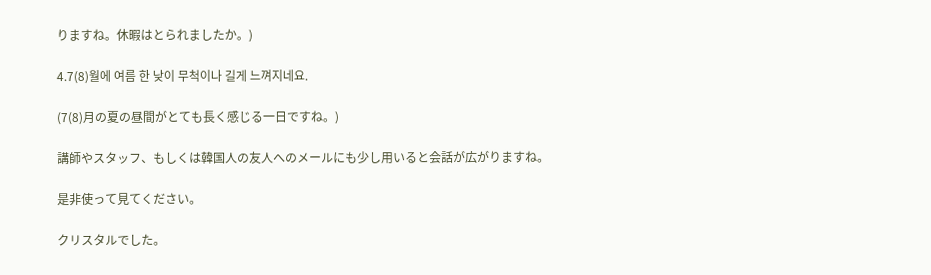りますね。休暇はとられましたか。)

4.7(8)월에 여름 한 낮이 무척이나 길게 느껴지네요.

(7(8)月の夏の昼間がとても長く感じる一日ですね。)

講師やスタッフ、もしくは韓国人の友人へのメールにも少し用いると会話が広がりますね。

是非使って見てください。

クリスタルでした。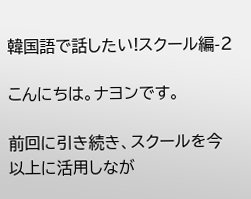韓国語で話したい!スクール編-2

こんにちは。ナヨンです。

前回に引き続き、スクールを今以上に活用しなが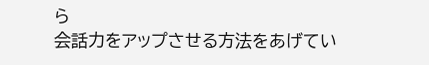ら
会話力をアップさせる方法をあげてい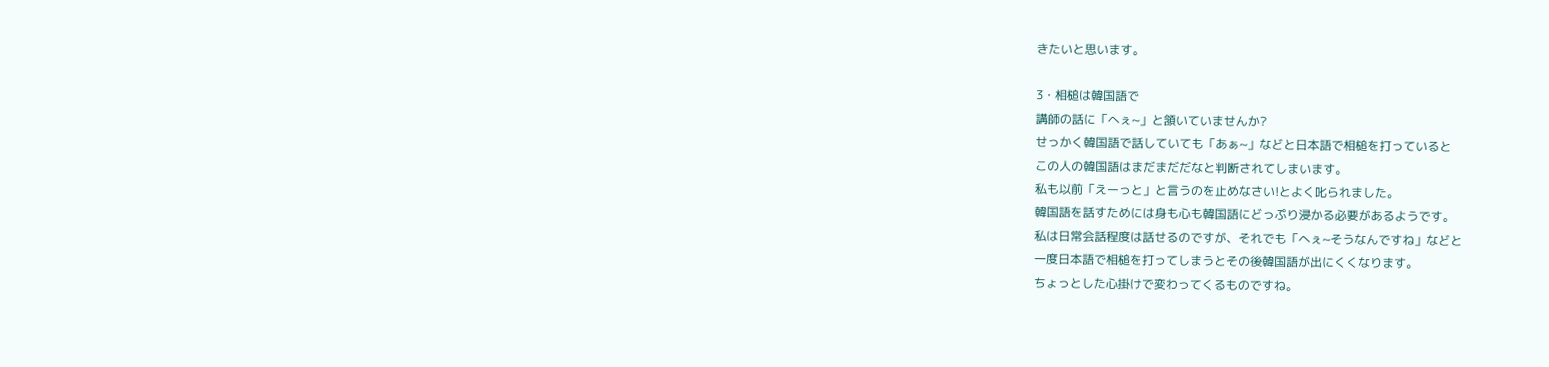きたいと思います。

3・相槌は韓国語で
講師の話に「へぇ~」と頷いていませんか?
せっかく韓国語で話していても「あぁ~」などと日本語で相槌を打っていると
この人の韓国語はまだまだだなと判断されてしまいます。
私も以前「えーっと」と言うのを止めなさい!とよく叱られました。
韓国語を話すためには身も心も韓国語にどっぷり浸かる必要があるようです。
私は日常会話程度は話せるのですが、それでも「へぇ~そうなんですね」などと
一度日本語で相槌を打ってしまうとその後韓国語が出にくくなります。
ちょっとした心掛けで変わってくるものですね。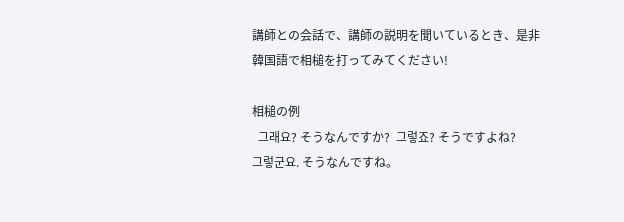講師との会話で、講師の説明を聞いているとき、是非韓国語で相槌を打ってみてください!

相槌の例
  그래요? そうなんですか?  그렇죠? そうですよね?
그렇군요. そうなんですね。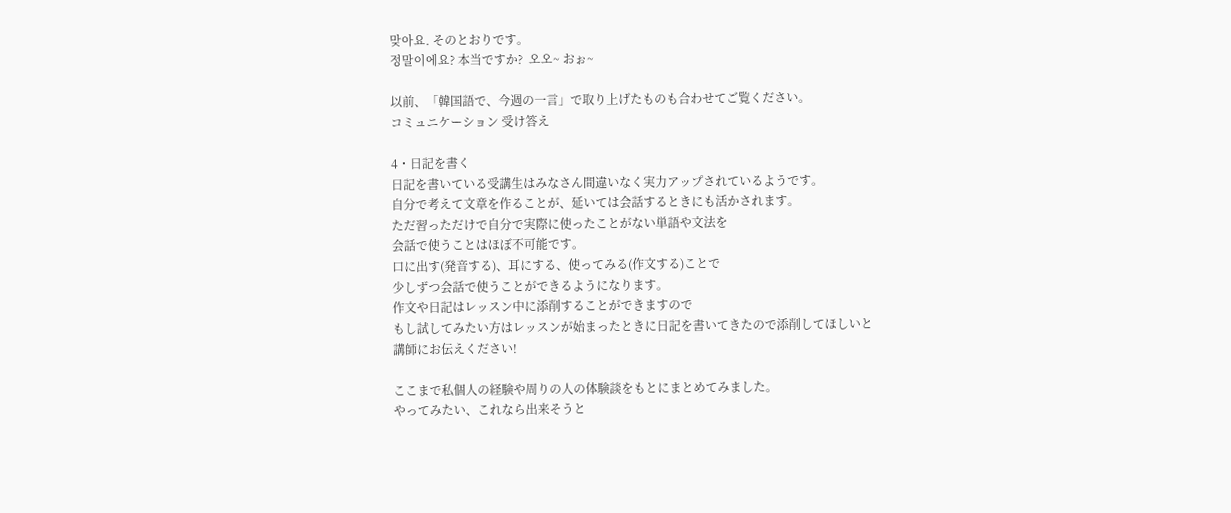맞아요. そのとおりです。
정말이에요? 本当ですか?  오오~ おぉ~

以前、「韓国語で、今週の一言」で取り上げたものも合わせてご覧ください。
コミュニケーション 受け答え

4・日記を書く
日記を書いている受講生はみなさん間違いなく実力アップされているようです。
自分で考えて文章を作ることが、延いては会話するときにも活かされます。
ただ習っただけで自分で実際に使ったことがない単語や文法を
会話で使うことはほぼ不可能です。
口に出す(発音する)、耳にする、使ってみる(作文する)ことで
少しずつ会話で使うことができるようになります。
作文や日記はレッスン中に添削することができますので
もし試してみたい方はレッスンが始まったときに日記を書いてきたので添削してほしいと
講師にお伝えください!

ここまで私個人の経験や周りの人の体験談をもとにまとめてみました。
やってみたい、これなら出来そうと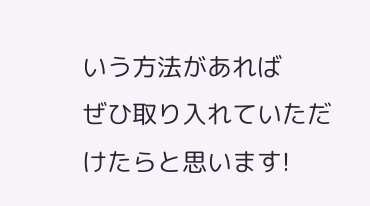いう方法があれば
ぜひ取り入れていただけたらと思います!